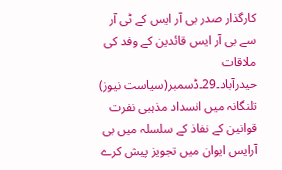کارگذار صدر بی آر ایس کے ٹی آر سے بی آر ایس قائدین کے وفد کی ملاقات
حیدرآباد۔29۔ڈسمبر(سیاست نیوز) تلنگانہ میں انسداد مذہبی نفرت قوانین کے نفاذ کے سلسلہ میں بی آرایس ایوان میں تجویز پیش کرے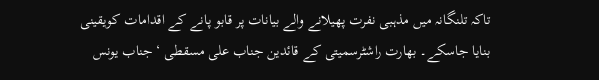تاکہ تلنگانہ میں مذہبی نفرت پھیلانے والے بیانات پر قابو پانے کے اقدامات کویقینی بنایا جاسکے۔ بھارت راشٹرسمیتی کے قائدین جناب علی مسقطی ‘ جناب یونس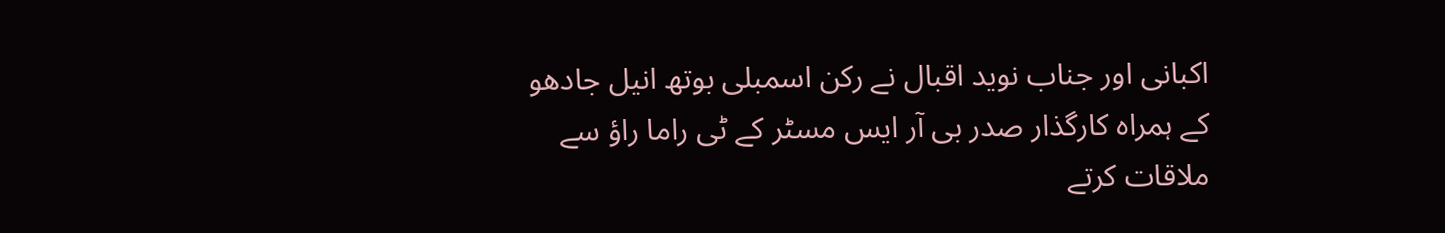اکبانی اور جناب نوید اقبال نے رکن اسمبلی بوتھ انیل جادھو کے ہمراہ کارگذار صدر بی آر ایس مسٹر کے ٹی راما راؤ سے ملاقات کرتے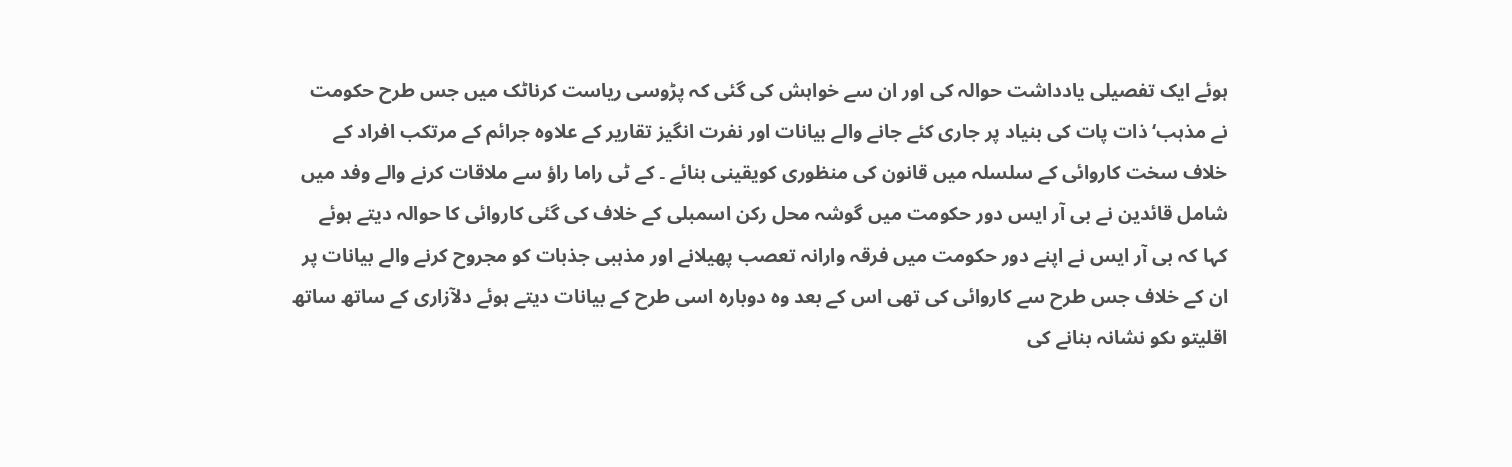ہوئے ایک تفصیلی یادداشت حوالہ کی اور ان سے خواہش کی گئی کہ پڑوسی ریاست کرناٹک میں جس طرح حکومت نے مذہب‘ ذات پات کی بنیاد پر جاری کئے جانے والے بیانات اور نفرت انگیز تقاریر کے علاوہ جرائم کے مرتکب افراد کے خلاف سخت کاروائی کے سلسلہ میں قانون کی منظوری کویقینی بنائے ۔ کے ٹی راما راؤ سے ملاقات کرنے والے وفد میں شامل قائدین نے بی آر ایس دور حکومت میں گوشہ محل رکن اسمبلی کے خلاف کی گئی کاروائی کا حوالہ دیتے ہوئے کہا کہ بی آر ایس نے اپنے دور حکومت میں فرقہ وارانہ تعصب پھیلانے اور مذہبی جذبات کو مجروح کرنے والے بیانات پر ان کے خلاف جس طرح سے کاروائی کی تھی اس کے بعد وہ دوبارہ اسی طرح کے بیانات دیتے ہوئے دلآزاری کے ساتھ ساتھ اقلیتو ںکو نشانہ بنانے کی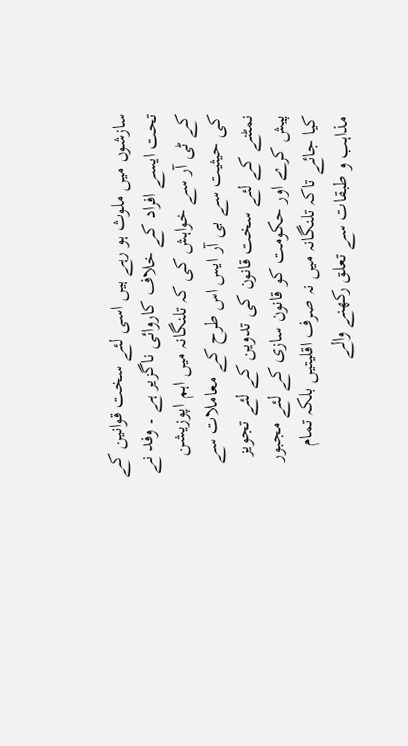سازشوں میں ملوث ہو رہے ہیں اسی لئے سخت قوانین کے تحت ایسے افراد کے خلاف کاروائی ناگزیر ہے ۔ وفد نے کے ٹی آر سے خواہش کی کہ تلنگانہ میں اہم اپوزیشن کی حیثیت سے بی آر ایس اس طرح کے معاملات سے نمٹنے کے لئے سخت قانون کی تدوین کے لئے تجویز پیش کرے اور حکومت کو قانون سازی کے لئے مجبور کیا جائے تاکہ تلنگانہ میں نہ صرف اقلیتیں بلکہ تمام مذاہب و طبقات سے تعلق رکھنے والے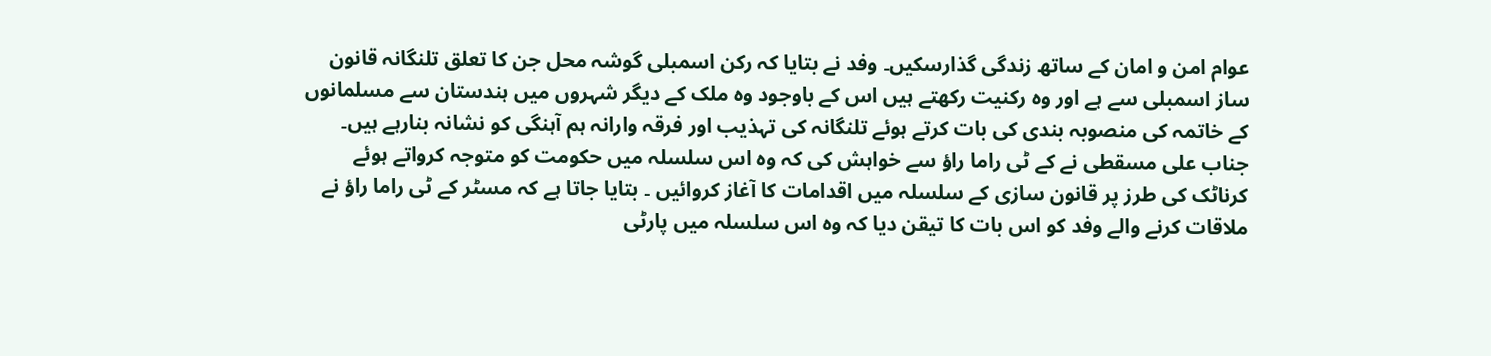عوام امن و امان کے ساتھ زندگی گذارسکیں۔ وفد نے بتایا کہ رکن اسمبلی گوشہ محل جن کا تعلق تلنگانہ قانون ساز اسمبلی سے ہے اور وہ رکنیت رکھتے ہیں اس کے باوجود وہ ملک کے دیگر شہروں میں ہندستان سے مسلمانوں کے خاتمہ کی منصوبہ بندی کی بات کرتے ہوئے تلنگانہ کی تہذیب اور فرقہ وارانہ ہم آہنگی کو نشانہ بنارہے ہیں۔ جناب علی مسقطی نے کے ٹی راما راؤ سے خواہش کی کہ وہ اس سلسلہ میں حکومت کو متوجہ کرواتے ہوئے کرناٹک کی طرز پر قانون سازی کے سلسلہ میں اقدامات کا آغاز کروائیں ۔ بتایا جاتا ہے کہ مسٹر کے ٹی راما راؤ نے ملاقات کرنے والے وفد کو اس بات کا تیقن دیا کہ وہ اس سلسلہ میں پارٹی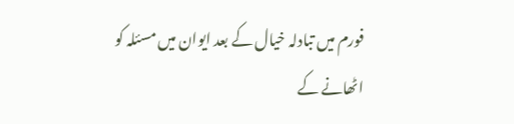فورم میں تبادلہ خیال کے بعد ایوان میں مسئلہ کو اٹھانے کے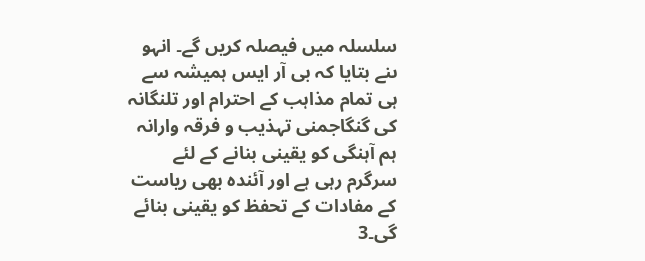سلسلہ میں فیصلہ کریں گے۔ انہو ںنے بتایا کہ بی آر ایس ہمیشہ سے ہی تمام مذاہب کے احترام اور تلنگانہ کی گنگاجمنی تہذیب و فرقہ وارانہ ہم آہنگی کو یقینی بنانے کے لئے سرگرم رہی ہے اور آئندہ بھی ریاست کے مفادات کے تحفظ کو یقینی بنائے گی۔3